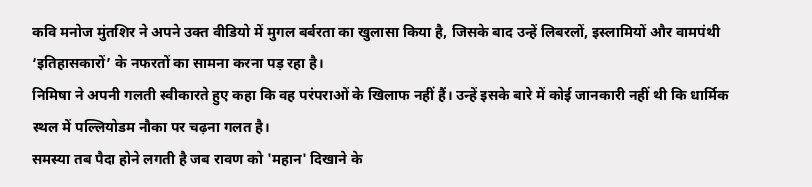कवि मनोज मुंतशिर ने अपने उक्त वीडियो में मुगल बर्बरता का खुलासा किया है, जिसके बाद उन्हें लिबरलों, इस्लामियों और वामपंथी ‘इतिहासकारों’ के नफरतों का सामना करना पड़ रहा है।
निमिषा ने अपनी गलती स्वीकारते हुए कहा कि वह परंपराओं के खिलाफ नहीं हैं। उन्हें इसके बारे में कोई जानकारी नहीं थी कि धार्मिक स्थल में पल्लियोडम नौका पर चढ़ना गलत है।
समस्या तब पैदा होने लगती है जब रावण को 'महान' दिखाने के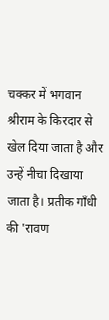चक्कर में भगवान श्रीराम के किरदार से खेल दिया जाता है और उन्हें नीचा दिखाया जाता है। प्रतीक गाँधी की 'रावण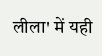लीला' में यही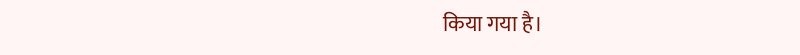किया गया है।